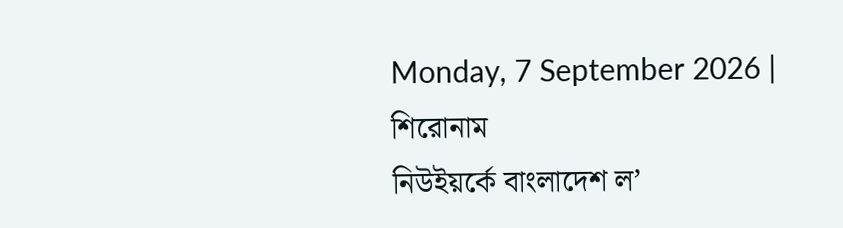Monday, 7 September 2026 |
শিরোনাম
নিউইয়র্কে বাংলাদেশ ল’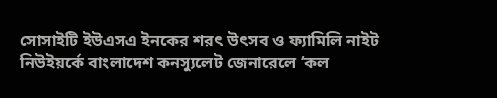সোসাইটি ইউএসএ ইনকের শরৎ উৎসব ও ফ্যামিলি নাইট নিউইয়র্কে বাংলাদেশ কনস্যুলেট জেনারেলে ‘কল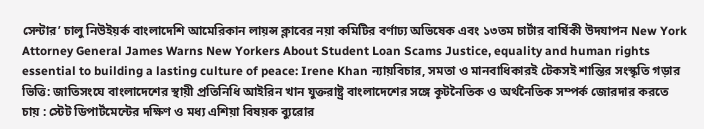সেন্টার’ চালু নিউইয়র্ক বাংলাদেশি আমেরিকান লায়ন্স ক্লাবের নয়া কমিটির বর্ণাঢ্য অভিষেক এবং ১৩তম চার্টার বার্ষিকী উদযাপন New York Attorney General James Warns New Yorkers About Student Loan Scams Justice, equality and human rights essential to building a lasting culture of peace: Irene Khan ন্যায়বিচার, সমতা ও মানবাধিকারই টেকসই শান্তির সংস্কৃতি গড়ার ভিত্তি: জাতিসংঘে বাংলাদেশের স্থায়ী প্রতিনিধি আইরিন খান যুক্তরাষ্ট্র বাংলাদেশের সঙ্গে কূটনৈতিক ও অর্থনৈতিক সম্পর্ক জোরদার করতে চায় : স্টেট ডিপার্টমেন্টের দক্ষিণ ও মধ্য এশিয়া বিষয়ক ব্যুরোর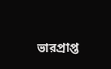ভারপ্রাপ্ত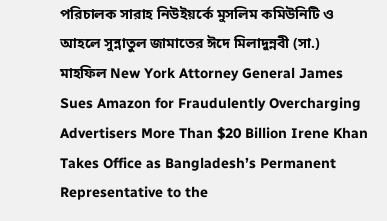পরিচালক সারাহ নিউইয়র্কে মুসলিম কমিউনিটি ও আহলে সুন্নাতুল জামাতের ঈদে মিলাদুন্নবী (সা.) মাহফিল New York Attorney General James Sues Amazon for Fraudulently Overcharging Advertisers More Than $20 Billion Irene Khan Takes Office as Bangladesh’s Permanent Representative to the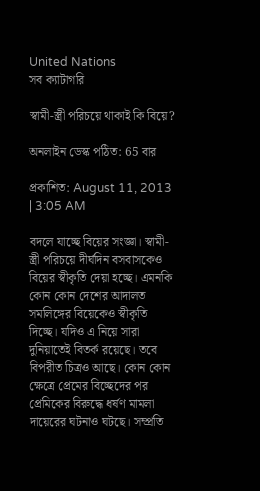United Nations
সব ক্যাটাগরি

স্বামী-স্ত্রী পরিচয়ে থাকাই কি বিয়ে?

অনলাইন ডেস্ক পঠিত: 65 বার

প্রকাশিত: August 11, 2013 | 3:05 AM

বদলে যাচ্ছে বিয়ের সংজ্ঞা। স্বামী-স্ত্রী পরিচয়ে দীর্ঘদিন বসবাসকেও বিয়ের স্বীকৃতি দেয়া হচ্ছে। এমনকি কোন কোন দেশের আদালত সমলিঙ্গের বিয়েকেও স্বীকৃতি দিচ্ছে। যদিও এ নিয়ে সারা দুনিয়াতেই বিতর্ক রয়েছে। তবে বিপরীত চিত্রও আছে। কোন কোন ক্ষেত্রে প্রেমের বিচ্ছেদের পর প্রেমিকের বিরুদ্ধে ধর্ষণ মামলা দায়েরের ঘটনাও ঘটছে। সম্প্রতি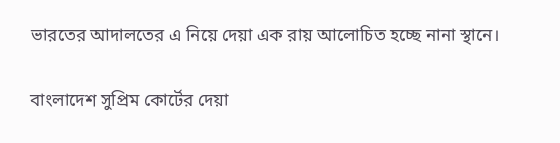ভারতের আদালতের এ নিয়ে দেয়া এক রায় আলোচিত হচ্ছে নানা স্থানে।

বাংলাদেশ সুপ্রিম কোর্টের দেয়া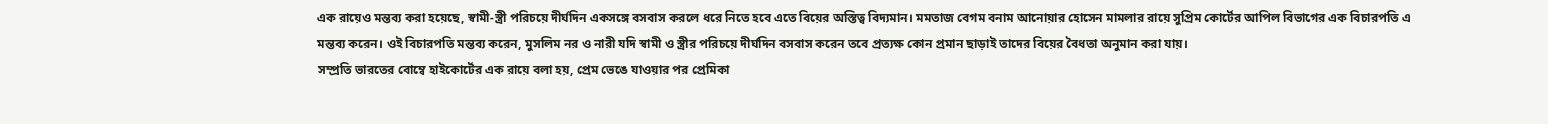এক রায়েও মন্তব্য করা হয়েছে, স্বামী-স্ত্রী পরিচয়ে দীর্ঘদিন একসঙ্গে বসবাস করলে ধরে নিতে হবে এতে বিয়ের অস্তিত্ব বিদ্যমান। মমতাজ বেগম বনাম আনোয়ার হোসেন মামলার রায়ে সুপ্রিম কোর্টের আপিল বিভাগের এক বিচারপতি এ মন্তব্য করেন। ওই বিচারপতি মন্তব্য করেন, মুসলিম নর ও নারী যদি স্বামী ও স্ত্রীর পরিচয়ে দীর্ঘদিন বসবাস করেন তবে প্রত্যক্ষ কোন প্রমান ছাড়াই তাদের বিয়ের বৈধতা অনুমান করা যায়।
সম্প্রতি ভারতের বোম্বে হাইকোর্টের এক রায়ে বলা হয়, প্রেম ভেঙে যাওয়ার পর প্রেমিকা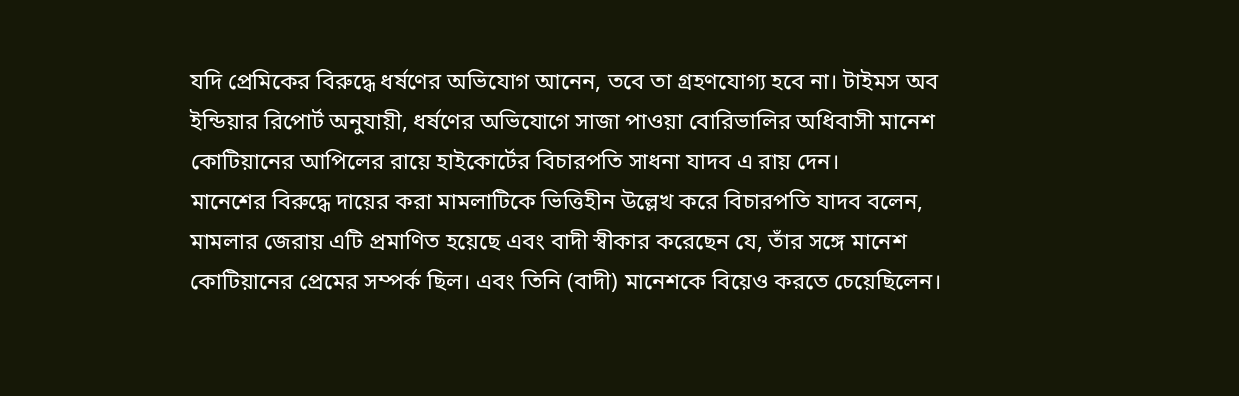যদি প্রেমিকের বিরুদ্ধে ধর্ষণের অভিযোগ আনেন, তবে তা গ্রহণযোগ্য হবে না। টাইমস অব ইন্ডিয়ার রিপোর্ট অনুযায়ী, ধর্ষণের অভিযোগে সাজা পাওয়া বোরিভালির অধিবাসী মানেশ কোটিয়ানের আপিলের রায়ে হাইকোর্টের বিচারপতি সাধনা যাদব এ রায় দেন।
মানেশের বিরুদ্ধে দায়ের করা মামলাটিকে ভিত্তিহীন উল্লেখ করে বিচারপতি যাদব বলেন, মামলার জেরায় এটি প্রমাণিত হয়েছে এবং বাদী স্বীকার করেছেন যে, তাঁর সঙ্গে মানেশ কোটিয়ানের প্রেমের সম্পর্ক ছিল। এবং তিনি (বাদী) মানেশকে বিয়েও করতে চেয়েছিলেন।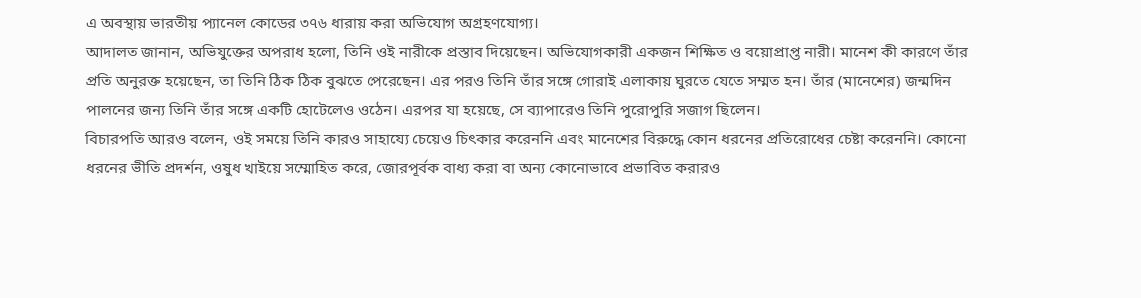এ অবস্থায় ভারতীয় প্যানেল কোডের ৩৭৬ ধারায় করা অভিযোগ অগ্রহণযোগ্য।
আদালত জানান, অভিযুক্তের অপরাধ হলো, তিনি ওই নারীকে প্রস্তাব দিয়েছেন। অভিযোগকারী একজন শিক্ষিত ও বয়োপ্রাপ্ত নারী। মানেশ কী কারণে তাঁর প্রতি অনুরক্ত হয়েছেন, তা তিনি ঠিক ঠিক বুঝতে পেরেছেন। এর পরও তিনি তাঁর সঙ্গে গোরাই এলাকায় ঘুরতে যেতে সম্মত হন। তাঁর (মানেশের) জন্মদিন পালনের জন্য তিনি তাঁর সঙ্গে একটি হোটেলেও ওঠেন। এরপর যা হয়েছে, সে ব্যাপারেও তিনি পুরোপুরি সজাগ ছিলেন।
বিচারপতি আরও বলেন, ওই সময়ে তিনি কারও সাহায্যে চেয়েও চিৎকার করেননি এবং মানেশের বিরুদ্ধে কোন ধরনের প্রতিরোধের চেষ্টা করেননি। কোনো ধরনের ভীতি প্রদর্শন, ওষুধ খাইয়ে সম্মোহিত করে, জোরপূর্বক বাধ্য করা বা অন্য কোনোভাবে প্রভাবিত করারও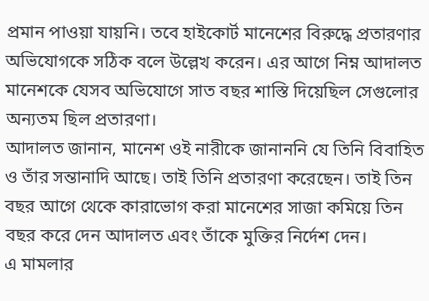প্রমান পাওয়া যায়নি। তবে হাইকোর্ট মানেশের বিরুদ্ধে প্রতারণার অভিযোগকে সঠিক বলে উল্লেখ করেন। এর আগে নিম্ন আদালত মানেশকে যেসব অভিযোগে সাত বছর শাস্তি দিয়েছিল সেগুলোর অন্যতম ছিল প্রতারণা।
আদালত জানান, মানেশ ওই নারীকে জানাননি যে তিনি বিবাহিত ও তাঁর সন্তানাদি আছে। তাই তিনি প্রতারণা করেছেন। তাই তিন বছর আগে থেকে কারাভোগ করা মানেশের সাজা কমিয়ে তিন বছর করে দেন আদালত এবং তাঁকে মুক্তির নির্দেশ দেন।
এ মামলার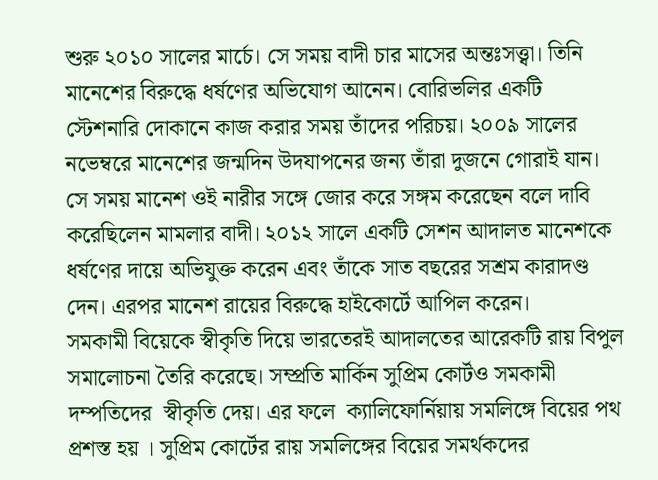শুরু ২০১০ সালের মার্চে। সে সময় বাদী চার মাসের অন্তঃসত্ত্বা। তিনি মানেশের বিরুদ্ধে ধর্ষণের অভিযোগ আনেন। বোরিভলির একটি স্টেশনারি দোকানে কাজ করার সময় তাঁদের পরিচয়। ২০০৯ সালের নভেম্বরে মানেশের জন্মদিন উদযাপনের জন্য তাঁরা দুজনে গোরাই যান। সে সময় মানেশ ওই নারীর সঙ্গে জোর করে সঙ্গম করেছেন বলে দাবি করেছিলেন মামলার বাদী। ২০১২ সালে একটি সেশন আদালত মানেশকে ধর্ষণের দায়ে অভিযুক্ত করেন এবং তাঁকে সাত বছরের সশ্রম কারাদণ্ড দেন। এরপর মানেশ রায়ের বিরুদ্ধে হাইকোর্টে আপিল করেন।
সমকামী বিয়েকে স্বীকৃতি দিয়ে ভারতেরই আদালতের আরেকটি রায় বিপুল সমালোচনা তৈরি করেছে। সম্প্রতি মার্কিন সুপ্রিম কোর্টও সমকামী দম্পতিদের  স্বীকৃতি দেয়। এর ফলে  ক্যালিফোর্নিয়ায় সমলিঙ্গে বিয়ের পথ প্রশস্ত হয় । সুপ্রিম কোর্টের রায় সমলিঙ্গের বিয়ের সমর্থকদের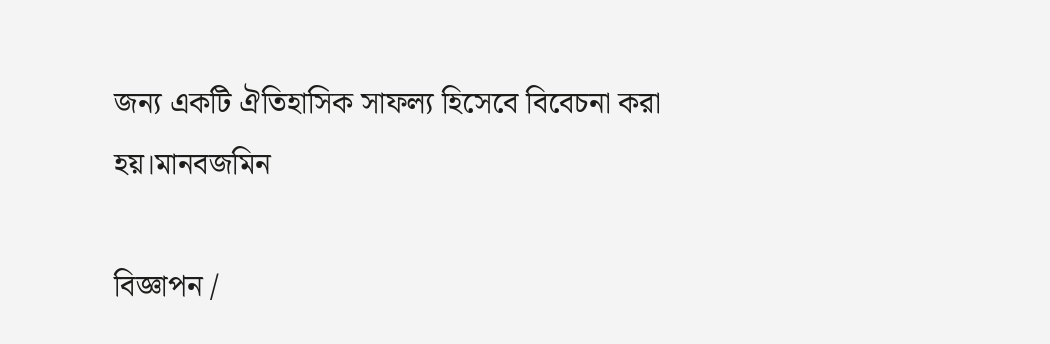জন্য একটি ঐতিহাসিক সাফল্য হিসেবে বিবেচনা করা হয়।মানবজমিন

বিজ্ঞাপন /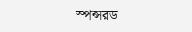স্পন্সরড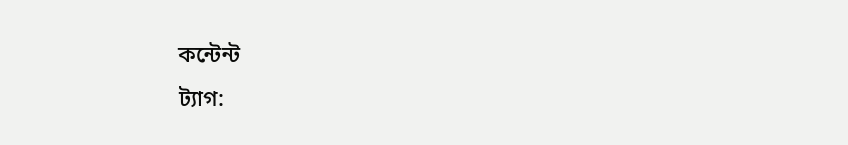কন্টেন্ট
ট্যাগ: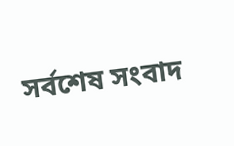সর্বশেষ সংবাদ